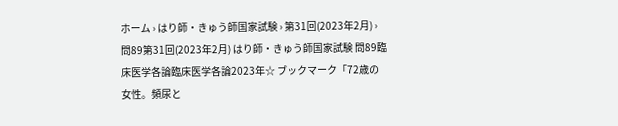ホーム › はり師・きゅう師国家試験 › 第31回(2023年2月) › 問89第31回(2023年2月) はり師・きゅう師国家試験 問89臨床医学各論臨床医学各論2023年☆ ブックマーク「72歳の女性。頻尿と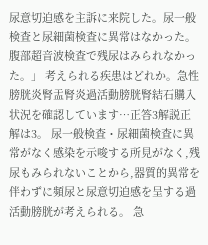尿意切迫感を主訴に来院した。尿一般検査と尿細菌検査に異常はなかった。腹部超音波検査で残尿はみられなかった。」 考えられる疾患はどれか。急性膀胱炎腎盂腎炎過活動膀胱腎結石購入状況を確認しています…正答3解説正解は3。 尿一般検査・尿細菌検査に異常がなく感染を示唆する所見がなく,残尿もみられないことから,器質的異常を伴わずに頻尿と尿意切迫感を呈する過活動膀胱が考えられる。 急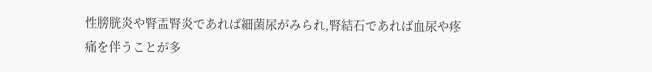性膀胱炎や腎盂腎炎であれば細菌尿がみられ,腎結石であれば血尿や疼痛を伴うことが多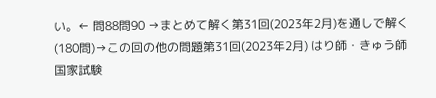い。← 問88問90 →まとめて解く第31回(2023年2月)を通しで解く(180問)→この回の他の問題第31回(2023年2月) はり師・きゅう師国家試験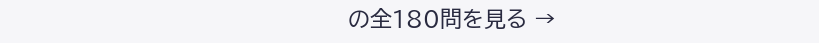の全180問を見る →